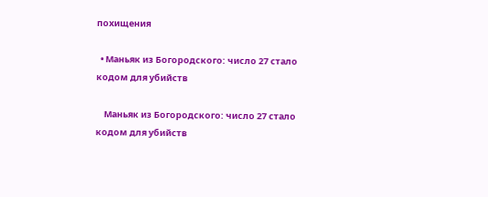похищения

  • Маньяк из Богородского: число 27 стало кодом для убийств

    Маньяк из Богородского: число 27 стало кодом для убийств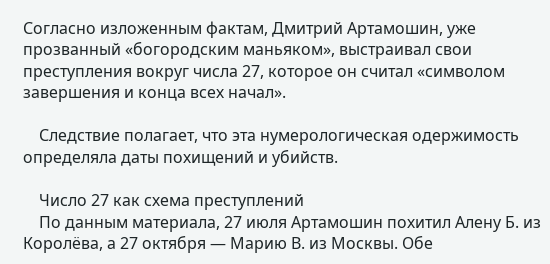Согласно изложенным фактам, Дмитрий Артамошин, уже прозванный «богородским маньяком», выстраивал свои преступления вокруг числа 27, которое он считал «символом завершения и конца всех начал».

    Следствие полагает, что эта нумерологическая одержимость определяла даты похищений и убийств.

    Число 27 как схема преступлений
    По данным материала, 27 июля Артамошин похитил Алену Б. из Королёва, а 27 октября — Марию В. из Москвы. Обе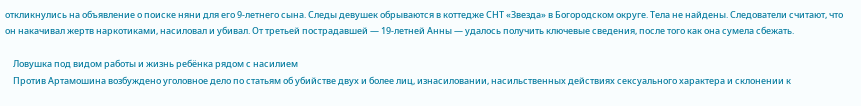откликнулись на объявление о поиске няни для его 9-летнего сына. Следы девушек обрываются в коттедже СНТ «Звезда» в Богородском округе. Тела не найдены. Следователи считают, что он накачивал жертв наркотиками, насиловал и убивал. От третьей пострадавшей — 19-летней Анны — удалось получить ключевые сведения, после того как она сумела сбежать.

    Ловушка под видом работы и жизнь ребёнка рядом с насилием
    Против Артамошина возбуждено уголовное дело по статьям об убийстве двух и более лиц, изнасиловании, насильственных действиях сексуального характера и склонении к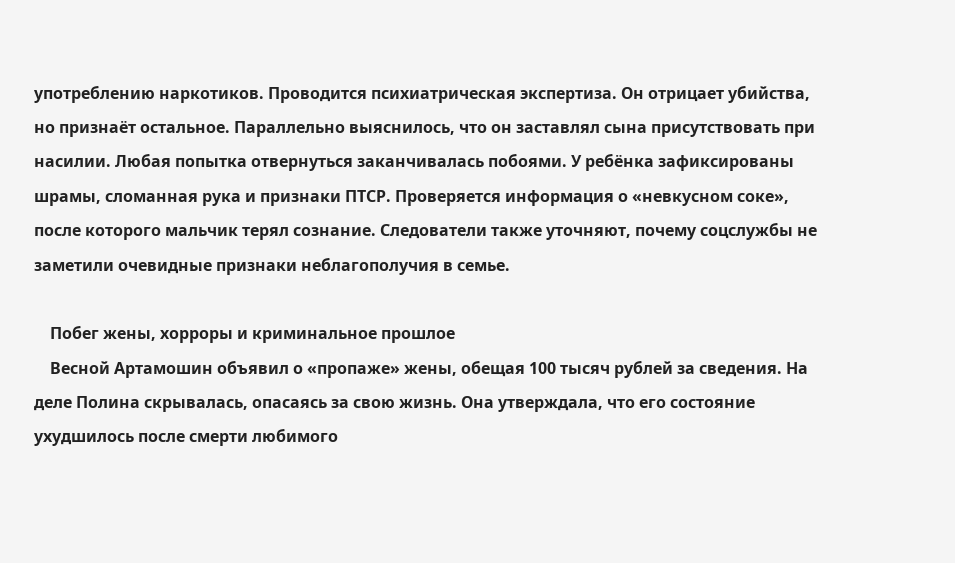употреблению наркотиков. Проводится психиатрическая экспертиза. Он отрицает убийства, но признаёт остальное. Параллельно выяснилось, что он заставлял сына присутствовать при насилии. Любая попытка отвернуться заканчивалась побоями. У ребёнка зафиксированы шрамы, сломанная рука и признаки ПТСР. Проверяется информация о «невкусном соке», после которого мальчик терял сознание. Следователи также уточняют, почему соцслужбы не заметили очевидные признаки неблагополучия в семье.

    Побег жены, хорроры и криминальное прошлое
    Весной Артамошин объявил о «пропаже» жены, обещая 100 тысяч рублей за сведения. На деле Полина скрывалась, опасаясь за свою жизнь. Она утверждала, что его состояние ухудшилось после смерти любимого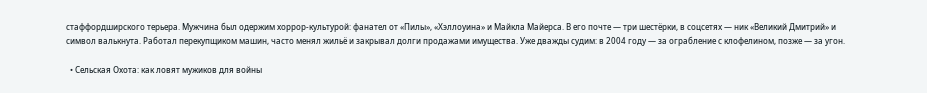стаффордширского терьера. Мужчина был одержим хоррор-культурой: фанател от «Пилы», «Хэллоуина» и Майкла Майерса. В его почте — три шестёрки, в соцсетях — ник «Великий Дмитрий» и символ валькнута. Работал перекупщиком машин, часто менял жильё и закрывал долги продажами имущества. Уже дважды судим: в 2004 году — за ограбление с клофелином, позже — за угон.

  • Сельская Охота: как ловят мужиков для войны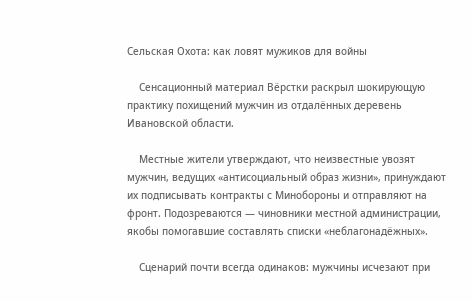Сельская Охота: как ловят мужиков для войны

    Сенсационный материал Вёрстки раскрыл шокирующую практику похищений мужчин из отдалённых деревень Ивановской области.

    Местные жители утверждают, что неизвестные увозят мужчин, ведущих «антисоциальный образ жизни», принуждают их подписывать контракты с Минобороны и отправляют на фронт. Подозреваются — чиновники местной администрации, якобы помогавшие составлять списки «неблагонадёжных».

    Сценарий почти всегда одинаков: мужчины исчезают при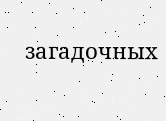загадочных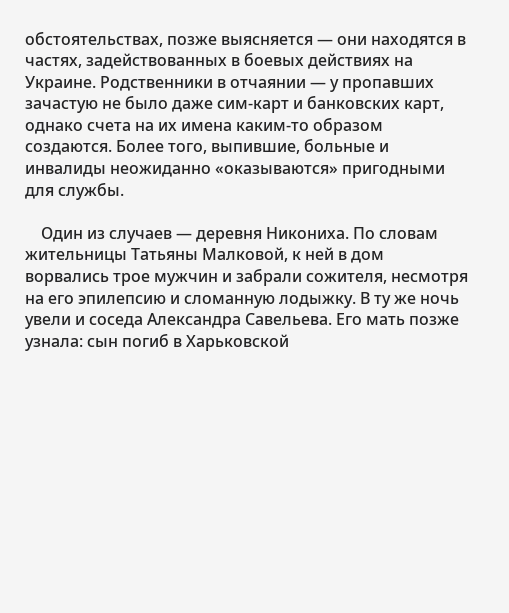обстоятельствах, позже выясняется — они находятся в частях, задействованных в боевых действиях на Украине. Родственники в отчаянии — у пропавших зачастую не было даже сим-карт и банковских карт, однако счета на их имена каким-то образом создаются. Более того, выпившие, больные и инвалиды неожиданно «оказываются» пригодными для службы.

    Один из случаев — деревня Никониха. По словам жительницы Татьяны Малковой, к ней в дом ворвались трое мужчин и забрали сожителя, несмотря на его эпилепсию и сломанную лодыжку. В ту же ночь увели и соседа Александра Савельева. Его мать позже узнала: сын погиб в Харьковской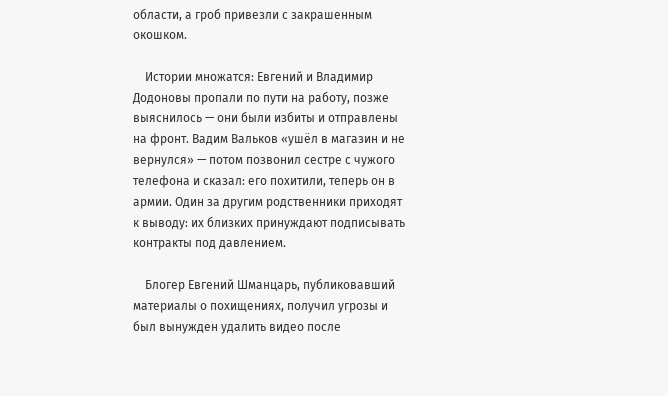области, а гроб привезли с закрашенным окошком.

    Истории множатся: Евгений и Владимир Додоновы пропали по пути на работу, позже выяснилось — они были избиты и отправлены на фронт. Вадим Вальков «ушёл в магазин и не вернулся» — потом позвонил сестре с чужого телефона и сказал: его похитили, теперь он в армии. Один за другим родственники приходят к выводу: их близких принуждают подписывать контракты под давлением.

    Блогер Евгений Шманцарь, публиковавший материалы о похищениях, получил угрозы и был вынужден удалить видео после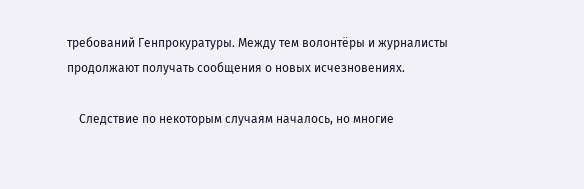требований Генпрокуратуры. Между тем волонтёры и журналисты продолжают получать сообщения о новых исчезновениях.

    Следствие по некоторым случаям началось, но многие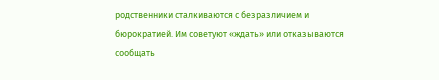родственники сталкиваются с безразличием и бюрократией. Им советуют «ждать» или отказываются сообщать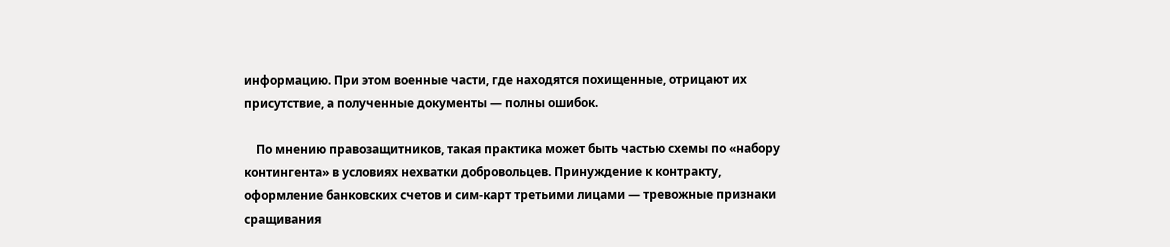информацию. При этом военные части, где находятся похищенные, отрицают их присутствие, а полученные документы — полны ошибок.

    По мнению правозащитников, такая практика может быть частью схемы по «набору контингента» в условиях нехватки добровольцев. Принуждение к контракту, оформление банковских счетов и сим-карт третьими лицами — тревожные признаки сращивания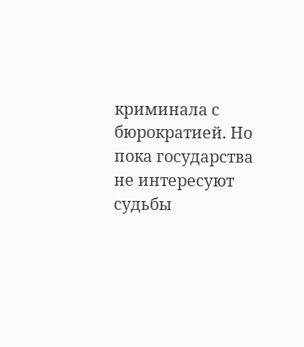криминала с бюрократией. Но пока государства не интересуют судьбы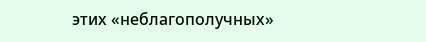этих «неблагополучных»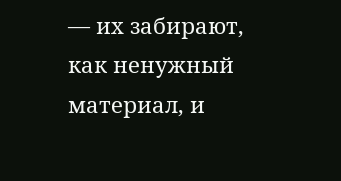— их забирают, как ненужный материал, и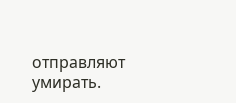отправляют умирать.